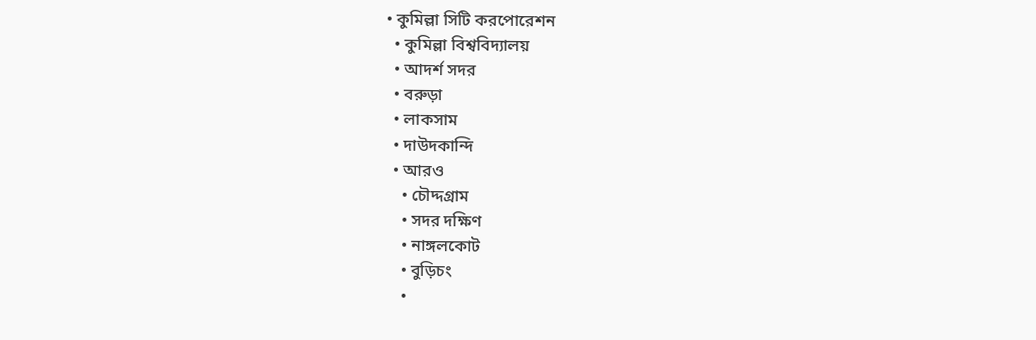• কুমিল্লা সিটি করপোরেশন
  • কুমিল্লা বিশ্ববিদ্যালয়
  • আদর্শ সদর
  • বরুড়া
  • লাকসাম
  • দাউদকান্দি
  • আরও
    • চৌদ্দগ্রাম
    • সদর দক্ষিণ
    • নাঙ্গলকোট
    • বুড়িচং
    •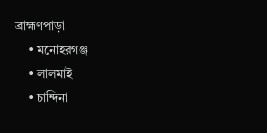ব্রাহ্মণপাড়া
    • মনোহরগঞ্জ
    • লালমাই
    • চান্দিনা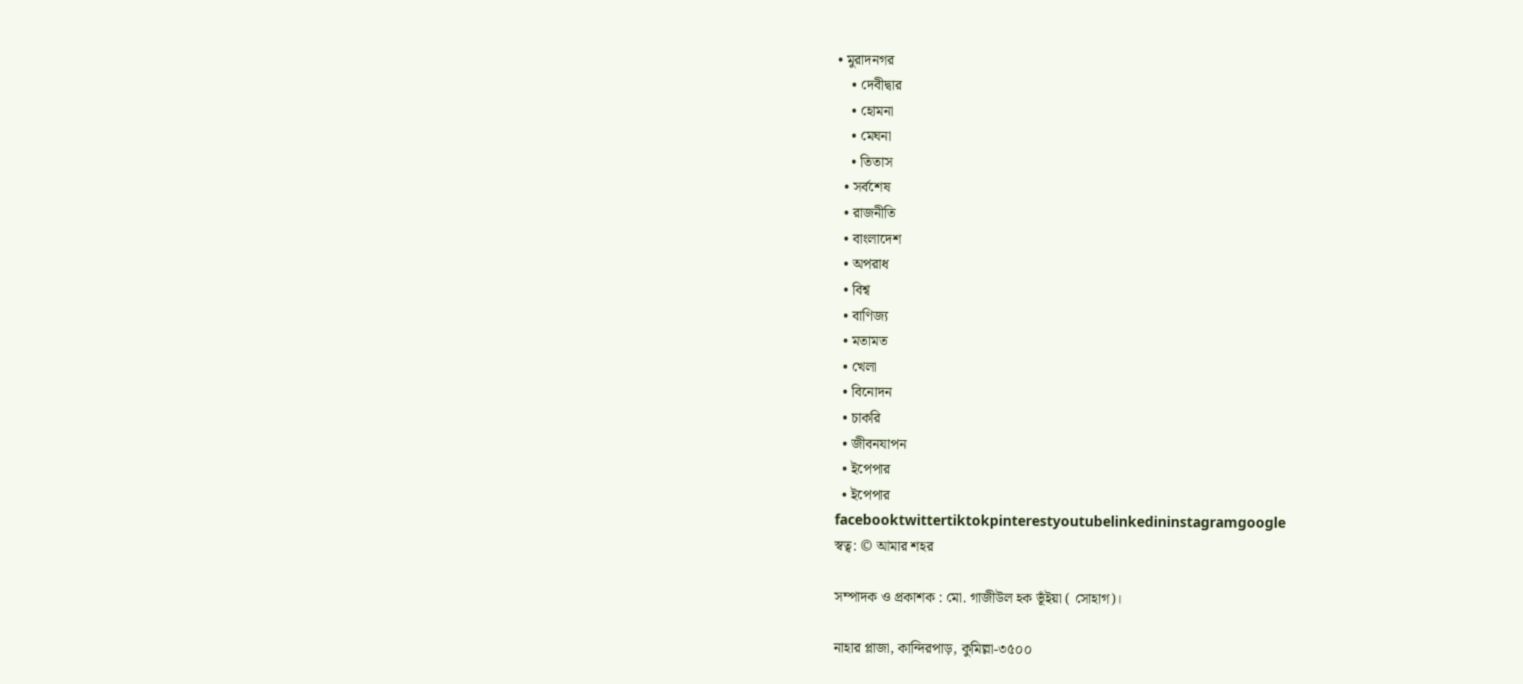• মুরাদনগর
    • দেবীদ্বার
    • হোমনা
    • মেঘনা
    • তিতাস
  • সর্বশেষ
  • রাজনীতি
  • বাংলাদেশ
  • অপরাধ
  • বিশ্ব
  • বাণিজ্য
  • মতামত
  • খেলা
  • বিনোদন
  • চাকরি
  • জীবনযাপন
  • ইপেপার
  • ইপেপার
facebooktwittertiktokpinterestyoutubelinkedininstagramgoogle
স্বত্ব: © আমার শহর

সম্পাদক ও প্রকাশক : মো. গাজীউল হক ভূঁইয়া ( সোহাগ)।

নাহার প্লাজা, কান্দিরপাড়, কুমিল্লা-৩৫০০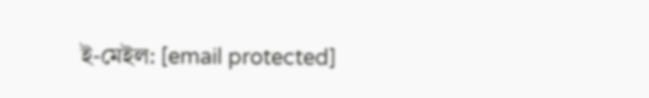ই-মেইল: [email protected]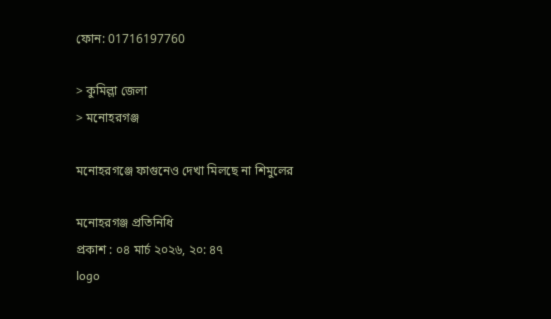ফোন: 01716197760

> কুমিল্লা জেলা
> মনোহরগঞ্জ

মনোহরগঞ্জে ফাগুনেও দেখা মিলছে না শিমুলের

মনোহরগঞ্জ প্রতিনিধি
প্রকাশ : ০৪ মার্চ ২০২৬, ২০: ৪৭
logo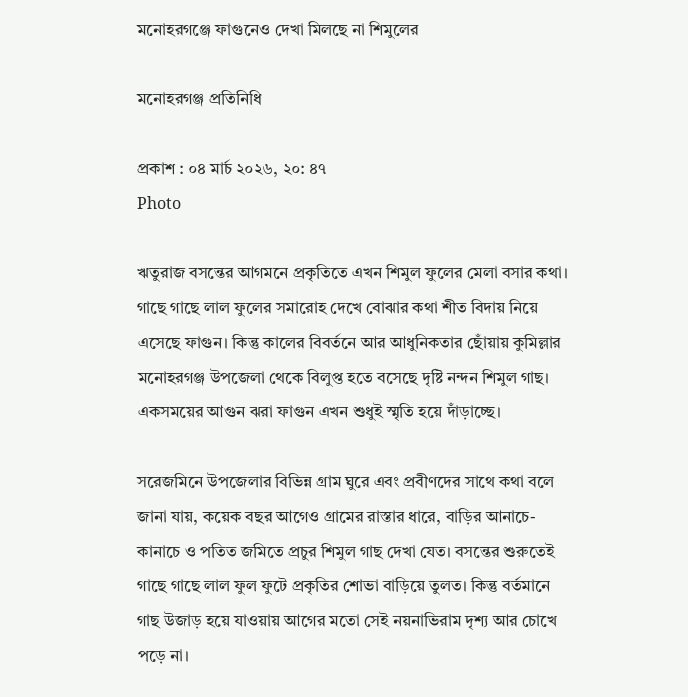মনোহরগঞ্জে ফাগুনেও দেখা মিলছে না শিমুলের

মনোহরগঞ্জ প্রতিনিধি

প্রকাশ : ০৪ মার্চ ২০২৬, ২০: ৪৭
Photo

ঋতুরাজ বসন্তের আগমনে প্রকৃতিতে এখন শিমুল ফুলের মেলা বসার কথা। গাছে গাছে লাল ফুলের সমারোহ দেখে বোঝার কথা শীত বিদায় নিয়ে এসেছে ফাগুন। কিন্তু কালের বিবর্তনে আর আধুনিকতার ছোঁয়ায় কুমিল্লার মনোহরগঞ্জ উপজেলা থেকে বিলুপ্ত হতে বসেছে দৃষ্টি নন্দন শিমুল গাছ। একসময়ের আগুন ঝরা ফাগুন এখন শুধুই স্মৃতি হয়ে দাঁড়াচ্ছে।

সরেজমিনে উপজেলার বিভিন্ন গ্রাম ঘুরে এবং প্রবীণদের সাথে কথা বলে জানা যায়, কয়েক বছর আগেও গ্রামের রাস্তার ধারে, বাড়ির আনাচে-কানাচে ও পতিত জমিতে প্রচুর শিমুল গাছ দেখা যেত। বসন্তের শুরুতেই গাছে গাছে লাল ফুল ফুটে প্রকৃতির শোভা বাড়িয়ে তুলত। কিন্তু বর্তমানে গাছ উজাড় হয়ে যাওয়ায় আগের মতো সেই নয়নাভিরাম দৃশ্য আর চোখে পড়ে না।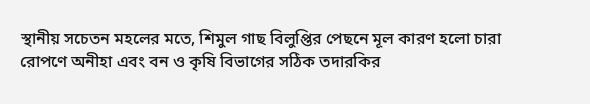স্থানীয় সচেতন মহলের মতে, শিমুল গাছ বিলুপ্তির পেছনে মূল কারণ হলো চারা রোপণে অনীহা এবং বন ও কৃষি বিভাগের সঠিক তদারকির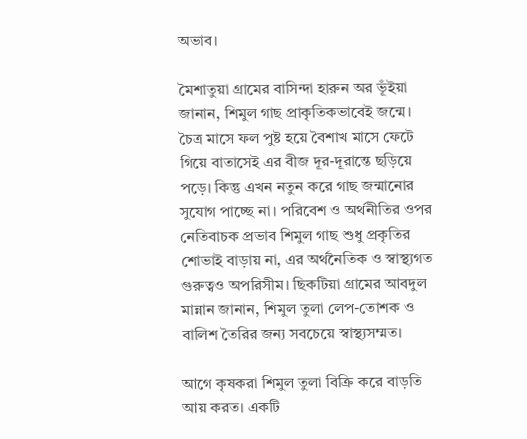অভাব।

মৈশাতুয়া গ্রামের বাসিন্দা হারুন অর ভূঁইয়া জানান, শিমুল গাছ প্রাকৃতিকভাবেই জন্মে। চৈত্র মাসে ফল পুষ্ট হয়ে বৈশাখ মাসে ফেটে গিয়ে বাতাসেই এর বীজ দূর-দূরান্তে ছড়িয়ে পড়ে। কিন্তু এখন নতুন করে গাছ জন্মানোর সুযোগ পাচ্ছে না। পরিবেশ ও অর্থনীতির ওপর নেতিবাচক প্রভাব শিমুল গাছ শুধু প্রকৃতির শোভাই বাড়ায় না, এর অর্থনৈতিক ও স্বাস্থ্যগত গুরুত্বও অপরিসীম। ছিকটিয়া গ্রামের আবদুল মান্নান জানান, শিমুল তুলা লেপ-তোশক ও বালিশ তৈরির জন্য সবচেয়ে স্বাস্থ্যসম্মত।

আগে কৃষকরা শিমুল তুলা বিক্রি করে বাড়তি আয় করত। একটি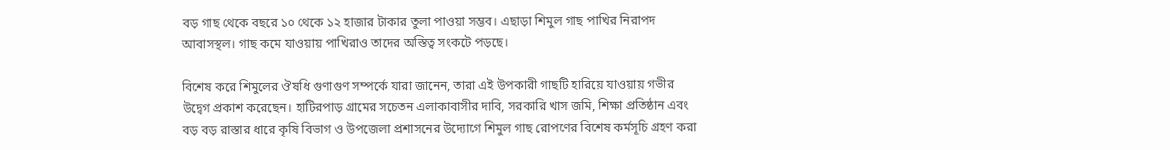বড় গাছ থেকে বছরে ১০ থেকে ১২ হাজার টাকার তুলা পাওয়া সম্ভব। এছাড়া শিমুল গাছ পাখির নিরাপদ আবাসস্থল। গাছ কমে যাওয়ায় পাখিরাও তাদের অস্তিত্ব সংকটে পড়ছে।

বিশেষ করে শিমুলের ঔষধি গুণাগুণ সম্পর্কে যারা জানেন, তারা এই উপকারী গাছটি হারিয়ে যাওয়ায় গভীর উদ্বেগ প্রকাশ করেছেন। হাটিরপাড় গ্রামের সচেতন এলাকাবাসীর দাবি, সরকারি খাস জমি, শিক্ষা প্রতিষ্ঠান এবং বড় বড় রাস্তার ধারে কৃষি বিভাগ ও উপজেলা প্রশাসনের উদ্যোগে শিমুল গাছ রোপণের বিশেষ কর্মসূচি গ্রহণ করা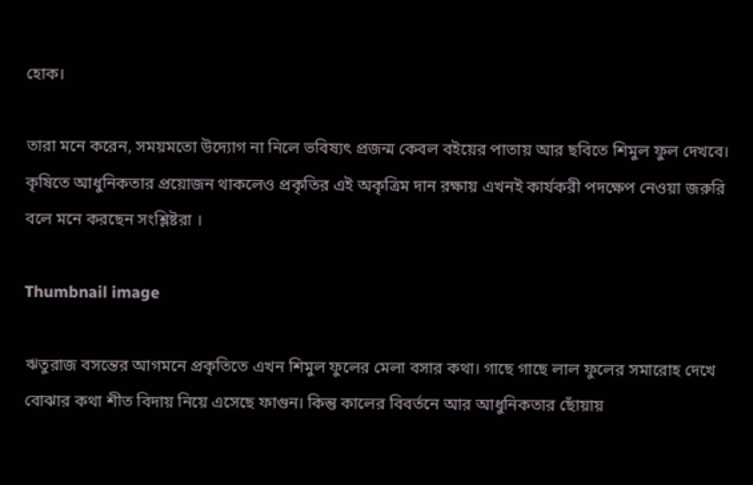হোক।

তারা মনে করেন, সময়মতো উদ্যোগ না নিলে ভবিষ্যৎ প্রজন্ম কেবল বইয়ের পাতায় আর ছবিতে শিমুল ফুল দেখবে। কৃষিতে আধুনিকতার প্রয়োজন থাকলেও প্রকৃতির এই অকৃত্রিম দান রক্ষায় এখনই কার্যকরী পদক্ষেপ নেওয়া জরুরি বলে মনে করছেন সংশ্লিষ্টরা ।

Thumbnail image

ঋতুরাজ বসন্তের আগমনে প্রকৃতিতে এখন শিমুল ফুলের মেলা বসার কথা। গাছে গাছে লাল ফুলের সমারোহ দেখে বোঝার কথা শীত বিদায় নিয়ে এসেছে ফাগুন। কিন্তু কালের বিবর্তনে আর আধুনিকতার ছোঁয়ায়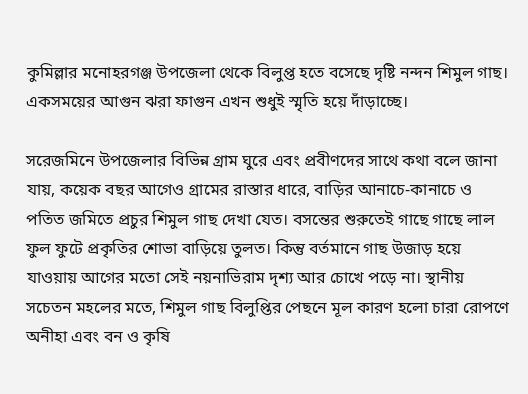কুমিল্লার মনোহরগঞ্জ উপজেলা থেকে বিলুপ্ত হতে বসেছে দৃষ্টি নন্দন শিমুল গাছ। একসময়ের আগুন ঝরা ফাগুন এখন শুধুই স্মৃতি হয়ে দাঁড়াচ্ছে।

সরেজমিনে উপজেলার বিভিন্ন গ্রাম ঘুরে এবং প্রবীণদের সাথে কথা বলে জানা যায়, কয়েক বছর আগেও গ্রামের রাস্তার ধারে, বাড়ির আনাচে-কানাচে ও পতিত জমিতে প্রচুর শিমুল গাছ দেখা যেত। বসন্তের শুরুতেই গাছে গাছে লাল ফুল ফুটে প্রকৃতির শোভা বাড়িয়ে তুলত। কিন্তু বর্তমানে গাছ উজাড় হয়ে যাওয়ায় আগের মতো সেই নয়নাভিরাম দৃশ্য আর চোখে পড়ে না। স্থানীয় সচেতন মহলের মতে, শিমুল গাছ বিলুপ্তির পেছনে মূল কারণ হলো চারা রোপণে অনীহা এবং বন ও কৃষি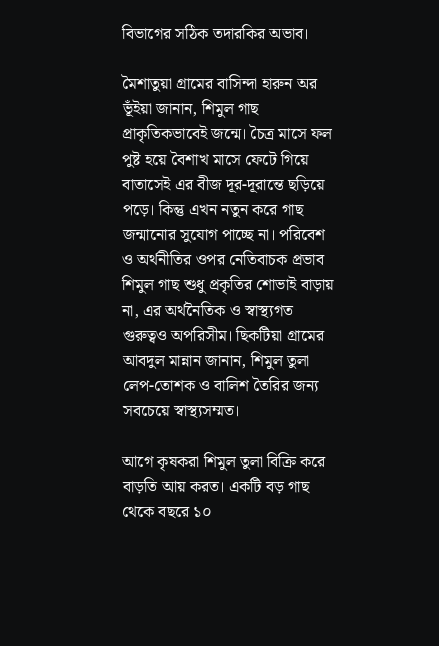বিভাগের সঠিক তদারকির অভাব।

মৈশাতুয়া গ্রামের বাসিন্দা হারুন অর ভূঁইয়া জানান, শিমুল গাছ প্রাকৃতিকভাবেই জন্মে। চৈত্র মাসে ফল পুষ্ট হয়ে বৈশাখ মাসে ফেটে গিয়ে বাতাসেই এর বীজ দূর-দূরান্তে ছড়িয়ে পড়ে। কিন্তু এখন নতুন করে গাছ জন্মানোর সুযোগ পাচ্ছে না। পরিবেশ ও অর্থনীতির ওপর নেতিবাচক প্রভাব শিমুল গাছ শুধু প্রকৃতির শোভাই বাড়ায় না, এর অর্থনৈতিক ও স্বাস্থ্যগত গুরুত্বও অপরিসীম। ছিকটিয়া গ্রামের আবদুল মান্নান জানান, শিমুল তুলা লেপ-তোশক ও বালিশ তৈরির জন্য সবচেয়ে স্বাস্থ্যসম্মত।

আগে কৃষকরা শিমুল তুলা বিক্রি করে বাড়তি আয় করত। একটি বড় গাছ থেকে বছরে ১০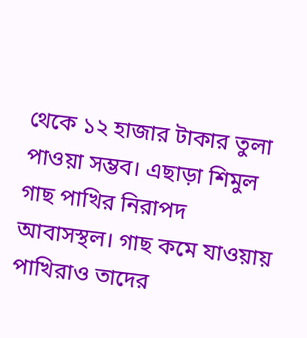থেকে ১২ হাজার টাকার তুলা পাওয়া সম্ভব। এছাড়া শিমুল গাছ পাখির নিরাপদ আবাসস্থল। গাছ কমে যাওয়ায় পাখিরাও তাদের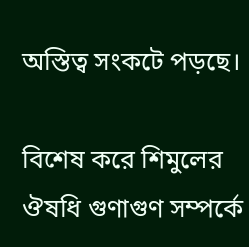অস্তিত্ব সংকটে পড়ছে।

বিশেষ করে শিমুলের ঔষধি গুণাগুণ সম্পর্কে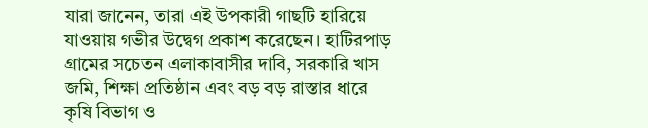যারা জানেন, তারা এই উপকারী গাছটি হারিয়ে যাওয়ায় গভীর উদ্বেগ প্রকাশ করেছেন। হাটিরপাড় গ্রামের সচেতন এলাকাবাসীর দাবি, সরকারি খাস জমি, শিক্ষা প্রতিষ্ঠান এবং বড় বড় রাস্তার ধারে কৃষি বিভাগ ও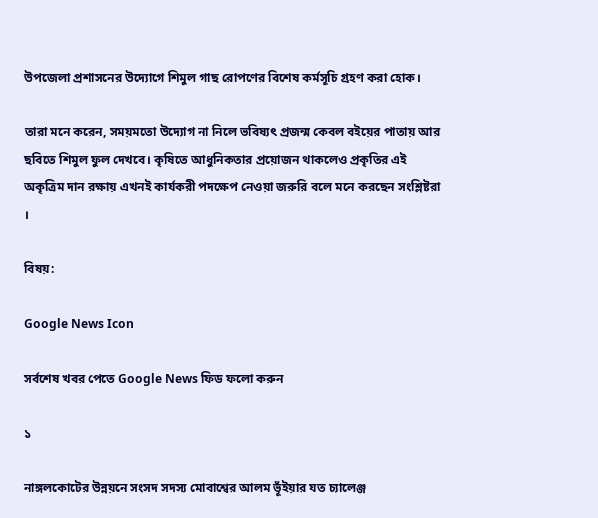উপজেলা প্রশাসনের উদ্যোগে শিমুল গাছ রোপণের বিশেষ কর্মসূচি গ্রহণ করা হোক।

তারা মনে করেন, সময়মতো উদ্যোগ না নিলে ভবিষ্যৎ প্রজন্ম কেবল বইয়ের পাতায় আর ছবিতে শিমুল ফুল দেখবে। কৃষিতে আধুনিকতার প্রয়োজন থাকলেও প্রকৃতির এই অকৃত্রিম দান রক্ষায় এখনই কার্যকরী পদক্ষেপ নেওয়া জরুরি বলে মনে করছেন সংশ্লিষ্টরা ।

বিষয়:

Google News Icon

সর্বশেষ খবর পেতে Google News ফিড ফলো করুন

১

নাঙ্গলকোটের উন্নয়নে সংসদ সদস্য মোবাশ্বের আলম ভূঁইয়ার যত চ্যালেঞ্জ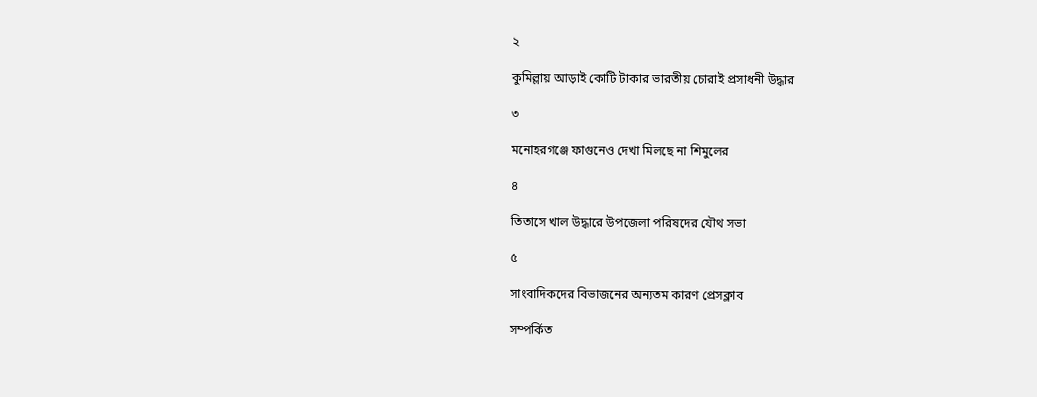২

কুমিল্লায় আড়াই কোটি টাকার ভারতীয় চোরাই প্রসাধনী উদ্ধার

৩

মনোহরগঞ্জে ফাগুনেও দেখা মিলছে না শিমুলের

৪

তিতাসে খাল উদ্ধারে উপজেলা পরিষদের যৌথ সভা

৫

সাংবাদিকদের বিভাজনের অন্যতম কারণ প্রেসক্লাব

সম্পর্কিত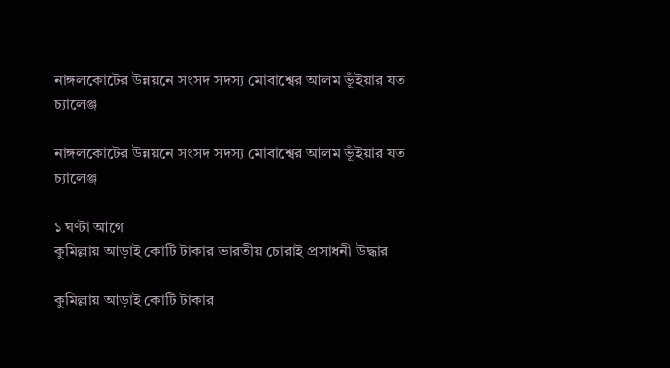নাঙ্গলকোটের উন্নয়নে সংসদ সদস্য মোবাশ্বের আলম ভূঁইয়ার যত চ্যালেঞ্জ

নাঙ্গলকোটের উন্নয়নে সংসদ সদস্য মোবাশ্বের আলম ভূঁইয়ার যত চ্যালেঞ্জ

১ ঘণ্টা আগে
কুমিল্লায় আড়াই কোটি টাকার ভারতীয় চোরাই প্রসাধনী উদ্ধার

কুমিল্লায় আড়াই কোটি টাকার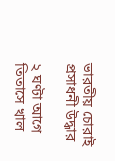ভারতীয় চোরাই প্রসাধনী উদ্ধার

২ ঘণ্টা আগে
তিতাসে খাল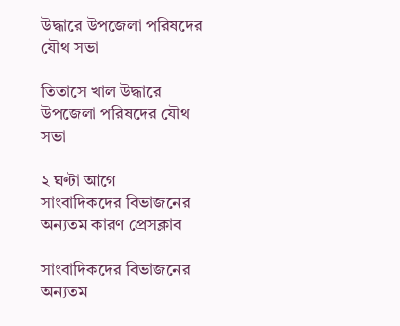উদ্ধারে উপজেলা পরিষদের যৌথ সভা

তিতাসে খাল উদ্ধারে উপজেলা পরিষদের যৌথ সভা

২ ঘণ্টা আগে
সাংবাদিকদের বিভাজনের অন্যতম কারণ প্রেসক্লাব

সাংবাদিকদের বিভাজনের অন্যতম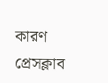কারণ প্রেসক্লাব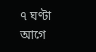৭ ঘণ্টা আগে